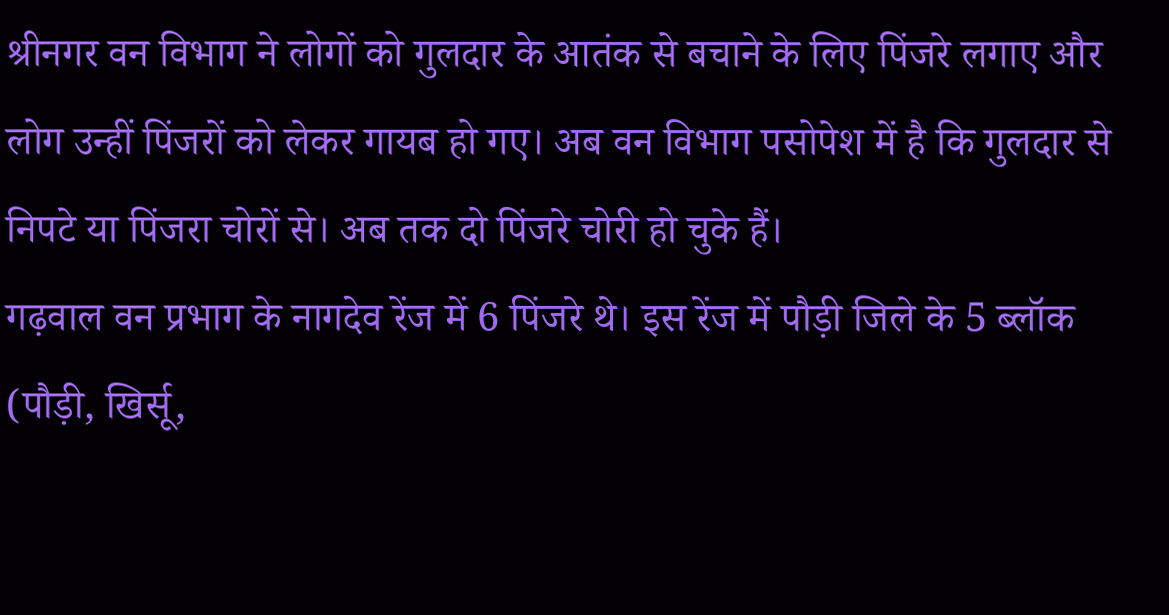श्रीनगर वन विभाग ने लोगों को गुलदार के आतंक से बचाने के लिए पिंजरे लगाए और लोग उन्हीं पिंजरों को लेकर गायब हो गए। अब वन विभाग पसोपेश में है कि गुलदार से निपटे या पिंजरा चोरों से। अब तक दो पिंजरे चोरी हो चुके हैं।
गढ़वाल वन प्रभाग के नागदेव रेंज में 6 पिंजरे थे। इस रेंज में पौड़ी जिले के 5 ब्लॉक (पौड़ी, खिर्सू,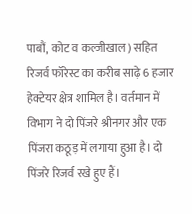पाबौं, कोट व कल्जीखाल) सहित रिजर्व फॉरेस्ट का करीब साढ़े 6 हजार हेक्टेयर क्षेत्र शामिल है। वर्तमान में विभाग ने दो पिंजरे श्रीनगर और एक पिंजरा कठूड़ में लगाया हुआ है। दो पिंजरे रिजर्व रखे हुए हैं।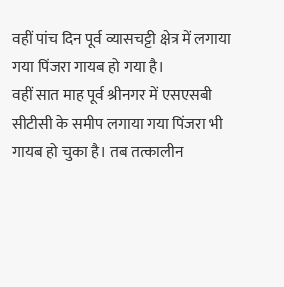वहीं पांच दिन पूर्व व्यासचट्टी क्षेत्र में लगाया गया पिंजरा गायब हो गया है।
वहीं सात माह पूर्व श्रीनगर में एसएसबी सीटीसी के समीप लगाया गया पिंजरा भी गायब हो चुका है। तब तत्कालीन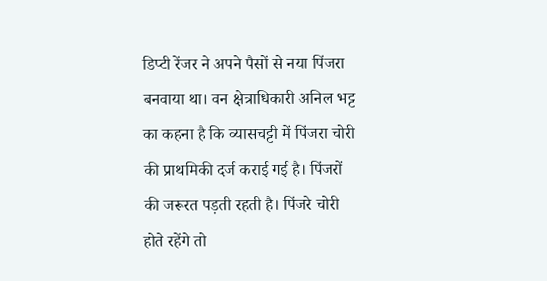डिप्टी रेंजर ने अपने पैसों से नया पिंजरा बनवाया था। वन क्षेत्राधिकारी अनिल भट्ट का कहना है कि व्यासचट्टी में पिंजरा चोरी की प्राथमिकी दर्ज कराई गई है। पिंजरों की जरूरत पड़ती रहती है। पिंजरे चोरी होते रहेंगे तो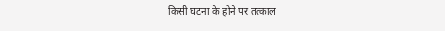किसी घटना के होने पर तत्काल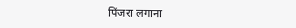पिंजरा लगाना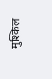मुश्किल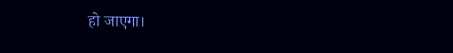हो जाएगा।